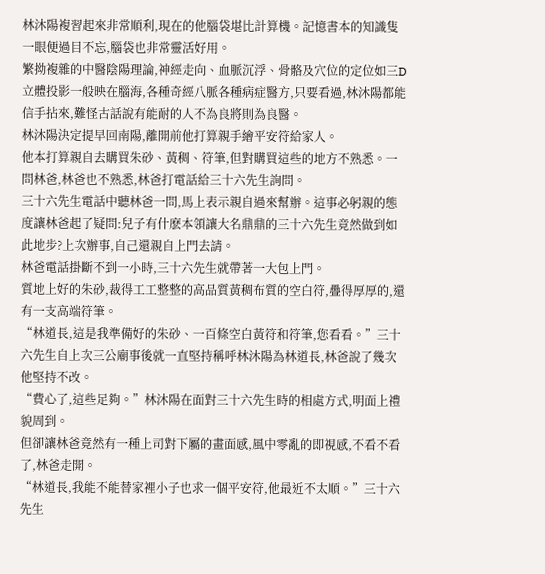林沐陽複習起來非常順利,現在的他腦袋堪比計算機。記憶書本的知識隻一眼便過目不忘,腦袋也非常靈活好用。
繁拗複雜的中醫陰陽理論,神經走向、血脈沉浮、骨骼及穴位的定位如三D立體投影一般映在腦海,各種奇經八脈各種病症醫方,只要看過,林沐陽都能信手拈來,難怪古話說有能耐的人不為良將則為良醫。
林沐陽決定提早回南陽,離開前他打算親手繪平安符給家人。
他本打算親自去購買朱砂、黃稠、符筆,但對購買這些的地方不熟悉。一問林爸,林爸也不熟悉,林爸打電話給三十六先生詢問。
三十六先生電話中聽林爸一問,馬上表示親自過來幫辦。這事必躬親的態度讓林爸起了疑問:兒子有什麽本領讓大名鼎鼎的三十六先生竟然做到如此地步?上次辦事,自己還親自上門去請。
林爸電話掛斷不到一小時,三十六先生就帶著一大包上門。
質地上好的朱砂,裁得工工整整的高品質黃稠布質的空白符,疊得厚厚的,還有一支高端符筆。
“林道長,這是我準備好的朱砂、一百條空白黃符和符筆,您看看。”三十六先生自上次三公廟事後就一直堅持稱呼林沐陽為林道長,林爸說了幾次他堅持不改。
“費心了,這些足夠。”林沐陽在面對三十六先生時的相處方式,明面上禮貌周到。
但卻讓林爸竟然有一種上司對下屬的畫面感,風中零亂的即視感,不看不看了,林爸走開。
“林道長,我能不能替家裡小子也求一個平安符,他最近不太順。”三十六先生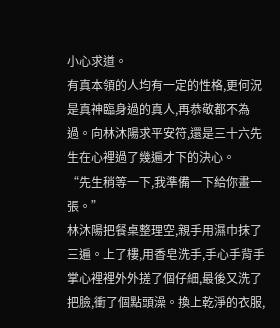小心求道。
有真本領的人均有一定的性格,更何況是真神臨身過的真人,再恭敬都不為過。向林沐陽求平安符,還是三十六先生在心裡過了幾遍才下的決心。
“先生稍等一下,我準備一下給你畫一張。”
林沐陽把餐桌整理空,親手用濕巾抹了三遍。上了樓,用香皂洗手,手心手背手掌心裡裡外外搓了個仔細,最後又洗了把臉,衝了個點頭澡。換上乾淨的衣服,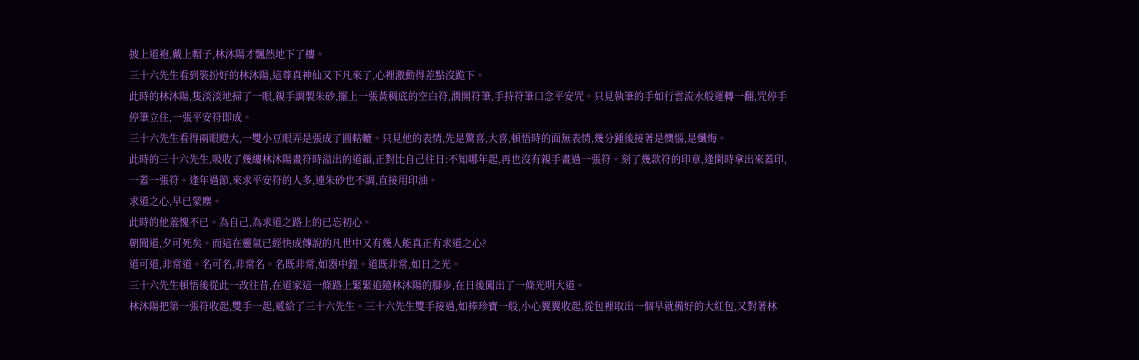披上道袍,戴上帽子,林沐陽才飄然地下了樓。
三十六先生看到裝扮好的林沐陽,這尊真神仙又下凡來了,心裡激動得差點沒跪下。
此時的林沐陽,隻淡淡地掃了一眼,親手調製朱砂,擺上一張黃稠底的空白符,潤開符筆,手持符筆口念平安咒。只見執筆的手如行雲流水般運轉一翻,咒停手停筆立住,一張平安符即成。
三十六先生看得兩眼瞪大,一雙小豆眼弄是張成了圓軲轆。只見他的表情,先是驚喜,大喜,頓悟時的面無表情,幾分鍾後接著是懊惱,是懺悔。
此時的三十六先生,吸收了幾縷林沐陽畫符時溢出的道韻,正對比自己往日:不知哪年起,再也沒有親手畫過一張符。刻了幾款符的印章,逢閑時拿出來蓋印,一蓋一張符。逢年過節,來求平安符的人多,連朱砂也不調,直接用印油。
求道之心,早已蒙塵。
此時的他羞愧不已。為自己,為求道之路上的已忘初心。
朝聞道,夕可死矣。而這在靈氣已經快成傳說的凡世中又有幾人能真正有求道之心?
道可道,非常道。名可名,非常名。名既非常,如器中鍠。道既非常,如日之光。
三十六先生頓悟後從此一改往昔,在道家這一條路上緊緊追隨林沐陽的腳步,在日後闖出了一條光明大道。
林沐陽把第一張符收起,雙手一起,遞給了三十六先生。三十六先生雙手接過,如捧珍寶一般,小心翼翼收起,從包裡取出一個早就備好的大紅包,又對著林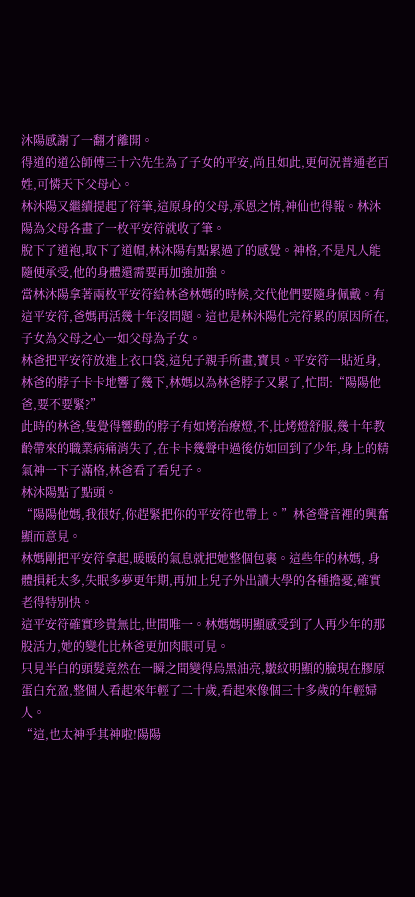沐陽感謝了一翻才離開。
得道的道公師傅三十六先生為了子女的平安,尚且如此,更何況普通老百姓,可憐天下父母心。
林沐陽又繼續提起了符筆,這原身的父母,承恩之情,神仙也得報。林沐陽為父母各畫了一枚平安符就收了筆。
脫下了道袍,取下了道帽,林沐陽有點累過了的感覺。神格,不是凡人能隨便承受,他的身體還需要再加強加強。
當林沐陽拿著兩枚平安符給林爸林媽的時候,交代他們要隨身佩戴。有這平安符,爸媽再活幾十年沒問題。這也是林沐陽化完符累的原因所在,子女為父母之心一如父母為子女。
林爸把平安符放進上衣口袋,這兒子親手所畫,寶貝。平安符一貼近身,林爸的脖子卡卡地響了幾下,林媽以為林爸脖子又累了,忙問:“陽陽他爸,要不要緊?”
此時的林爸,隻覺得響動的脖子有如烤治療燈,不,比烤燈舒服,幾十年教齡帶來的職業病痛消失了,在卡卡幾聲中過後仿如回到了少年,身上的精氣神一下子滿格,林爸看了看兒子。
林沐陽點了點頭。
“陽陽他媽,我很好,你趕緊把你的平安符也帶上。”林爸聲音裡的興奮顯而意見。
林媽剛把平安符拿起,暖暖的氣息就把她整個包裹。這些年的林媽, 身體損耗太多,失眠多夢更年期,再加上兒子外出讀大學的各種擔憂,確實老得特別快。
這平安符確實珍貴無比,世間唯一。林媽媽明顯感受到了人再少年的那股活力,她的變化比林爸更加肉眼可見。
只見半白的頭髮竟然在一瞬之間變得烏黑油亮,皺紋明顯的臉現在膠原蛋白充盈,整個人看起來年輕了二十歲,看起來像個三十多歲的年輕婦人。
“這,也太神乎其神啦!陽陽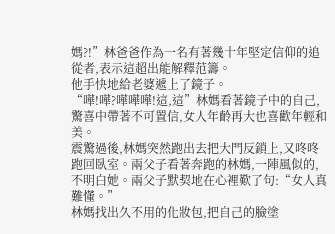媽?!”林爸爸作為一名有著幾十年堅定信仰的追從者,表示這超出能解釋范籌。
他手快地給老婆遞上了鏡子。
“嘩!嘩?嘩嘩嘩!這,這”林媽看著鏡子中的自己,驚喜中帶著不可置信,女人年齡再大也喜歡年輕和美。
震驚過後,林媽突然跑出去把大門反鎖上,又咚咚跑回臥室。兩父子看著奔跑的林媽,一陣風似的,不明白她。兩父子默契地在心裡歎了句:“女人真難懂。”
林媽找出久不用的化妝包,把自己的臉塗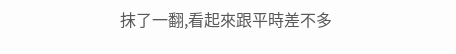抹了一翻,看起來跟平時差不多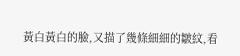黃白黃白的臉,又描了幾條細細的皺紋,看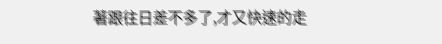著跟往日差不多了,才又快速的走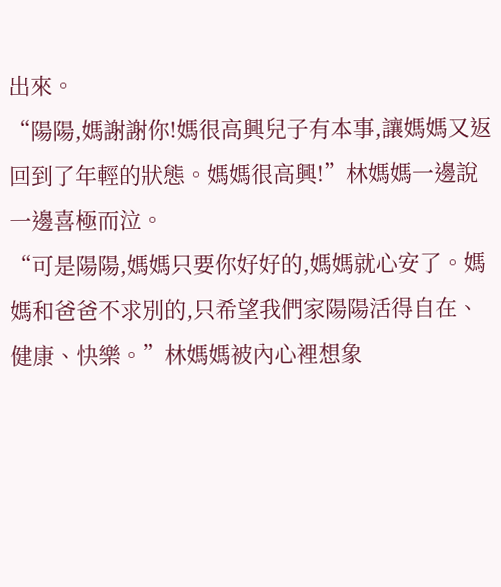出來。
“陽陽,媽謝謝你!媽很高興兒子有本事,讓媽媽又返回到了年輕的狀態。媽媽很高興!”林媽媽一邊說一邊喜極而泣。
“可是陽陽,媽媽只要你好好的,媽媽就心安了。媽媽和爸爸不求別的,只希望我們家陽陽活得自在、健康、快樂。”林媽媽被內心裡想象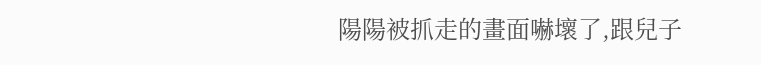陽陽被抓走的畫面嚇壞了,跟兒子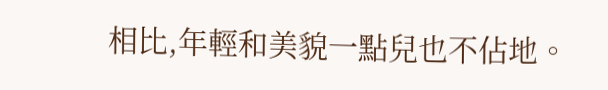相比,年輕和美貌一點兒也不佔地。